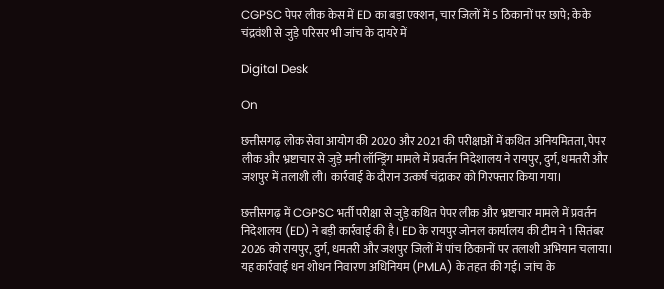CGPSC पेपर लीक केस में ED का बड़ा एक्शन, चार जिलों में 5 ठिकानों पर छापे; केके चंद्रवंशी से जुड़े परिसर भी जांच के दायरे में

Digital Desk

On

छत्तीसगढ़ लोक सेवा आयोग की 2020 और 2021 की परीक्षाओं में कथित अनियमितता, पेपर लीक और भ्रष्टाचार से जुड़े मनी लॉन्ड्रिंग मामले में प्रवर्तन निदेशालय ने रायपुर, दुर्ग, धमतरी और जशपुर में तलाशी ली। कार्रवाई के दौरान उत्कर्ष चंद्राकर को गिरफ्तार किया गया।

छत्तीसगढ़ में CGPSC भर्ती परीक्षा से जुड़े कथित पेपर लीक और भ्रष्टाचार मामले में प्रवर्तन निदेशालय (ED) ने बड़ी कार्रवाई की है। ED के रायपुर जोनल कार्यालय की टीम ने 1 सितंबर 2026 को रायपुर, दुर्ग, धमतरी और जशपुर जिलों में पांच ठिकानों पर तलाशी अभियान चलाया। यह कार्रवाई धन शोधन निवारण अधिनियम (PMLA) के तहत की गई। जांच के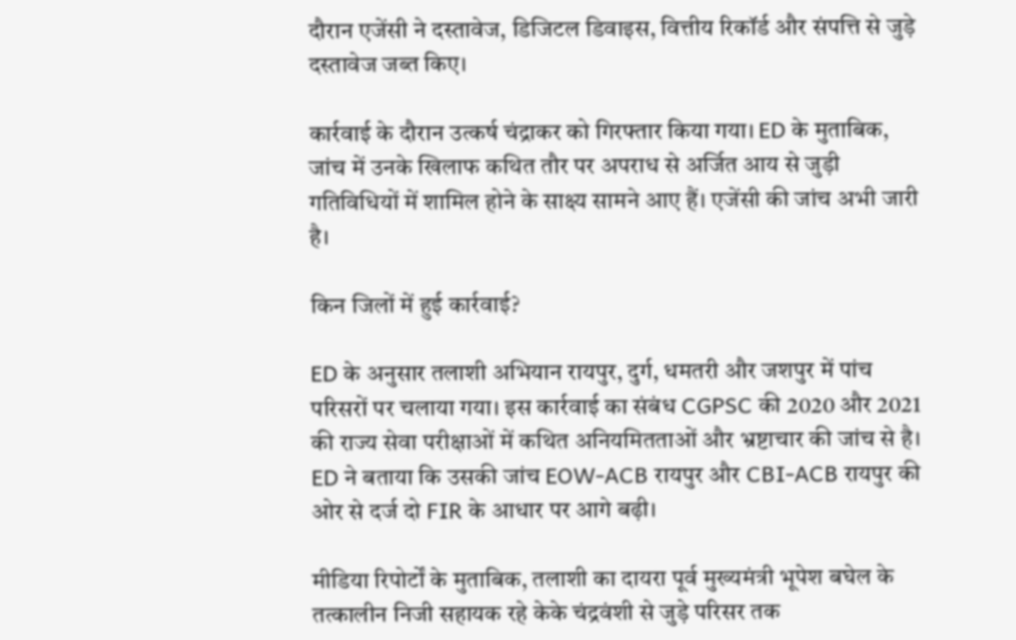दौरान एजेंसी ने दस्तावेज, डिजिटल डिवाइस, वित्तीय रिकॉर्ड और संपत्ति से जुड़े दस्तावेज जब्त किए।

कार्रवाई के दौरान उत्कर्ष चंद्राकर को गिरफ्तार किया गया। ED के मुताबिक, जांच में उनके खिलाफ कथित तौर पर अपराध से अर्जित आय से जुड़ी गतिविधियों में शामिल होने के साक्ष्य सामने आए हैं। एजेंसी की जांच अभी जारी है।

किन जिलों में हुई कार्रवाई?

ED के अनुसार तलाशी अभियान रायपुर, दुर्ग, धमतरी और जशपुर में पांच परिसरों पर चलाया गया। इस कार्रवाई का संबंध CGPSC की 2020 और 2021 की राज्य सेवा परीक्षाओं में कथित अनियमितताओं और भ्रष्टाचार की जांच से है। ED ने बताया कि उसकी जांच EOW-ACB रायपुर और CBI-ACB रायपुर की ओर से दर्ज दो FIR के आधार पर आगे बढ़ी।

मीडिया रिपोर्टों के मुताबिक, तलाशी का दायरा पूर्व मुख्यमंत्री भूपेश बघेल के तत्कालीन निजी सहायक रहे केके चंद्रवंशी से जुड़े परिसर तक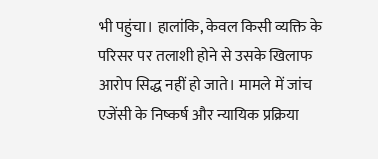भी पहुंचा। हालांकि, केवल किसी व्यक्ति के परिसर पर तलाशी होने से उसके खिलाफ आरोप सिद्ध नहीं हो जाते। मामले में जांच एजेंसी के निष्कर्ष और न्यायिक प्रक्रिया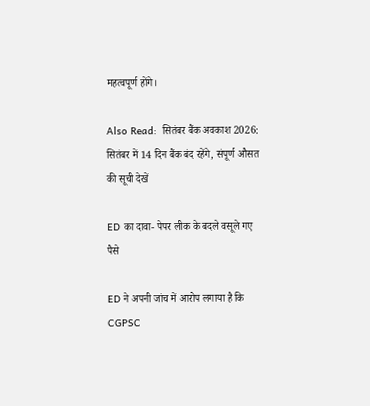महत्वपूर्ण होंगे।

Also Read:  सितंबर बैंक अवकाश 2026: सितंबर में 14 दिन बैंक बंद रहेंगे, संपूर्ण औसत की सूची देखें

ED का दावा- पेपर लीक के बदले वसूले गए पैसे

ED ने अपनी जांच में आरोप लगाया है कि CGPSC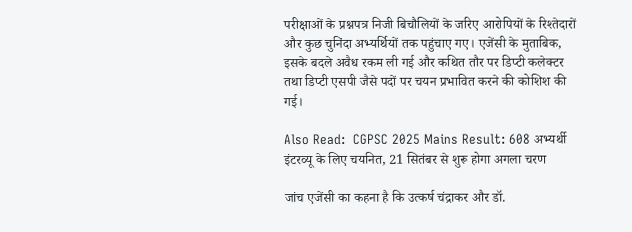परीक्षाओं के प्रश्नपत्र निजी बिचौलियों के जरिए आरोपियों के रिश्तेदारों और कुछ चुनिंदा अभ्यर्थियों तक पहुंचाए गए। एजेंसी के मुताबिक, इसके बदले अवैध रकम ली गई और कथित तौर पर डिप्टी कलेक्टर तथा डिप्टी एसपी जैसे पदों पर चयन प्रभावित करने की कोशिश की गई।

Also Read:  CGPSC 2025 Mains Result: 608 अभ्यर्थी इंटरव्यू के लिए चयनित, 21 सितंबर से शुरू होगा अगला चरण

जांच एजेंसी का कहना है कि उत्कर्ष चंद्राकर और डॉ.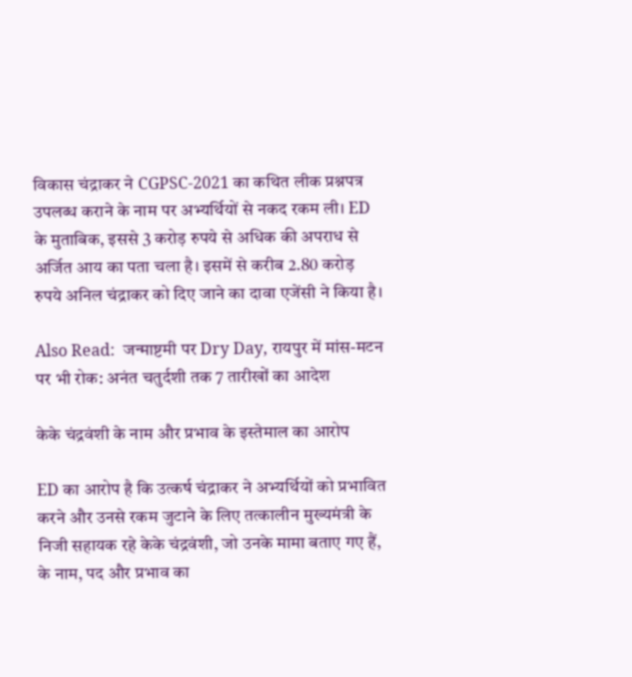विकास चंद्राकर ने CGPSC-2021 का कथित लीक प्रश्नपत्र उपलब्ध कराने के नाम पर अभ्यर्थियों से नकद रकम ली। ED के मुताबिक, इससे 3 करोड़ रुपये से अधिक की अपराध से अर्जित आय का पता चला है। इसमें से करीब 2.80 करोड़ रुपये अनिल चंद्राकर को दिए जाने का दावा एजेंसी ने किया है।

Also Read:  जन्माष्टमी पर Dry Day, रायपुर में मांस-मटन पर भी रोक: अनंत चतुर्दशी तक 7 तारीखों का आदेश

केके चंद्रवंशी के नाम और प्रभाव के इस्तेमाल का आरोप

ED का आरोप है कि उत्कर्ष चंद्राकर ने अभ्यर्थियों को प्रभावित करने और उनसे रकम जुटाने के लिए तत्कालीन मुख्यमंत्री के निजी सहायक रहे केके चंद्रवंशी, जो उनके मामा बताए गए हैं, के नाम, पद और प्रभाव का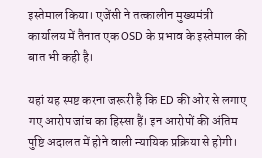इस्तेमाल किया। एजेंसी ने तत्कालीन मुख्यमंत्री कार्यालय में तैनात एक OSD के प्रभाव के इस्तेमाल की बात भी कही है।

यहां यह स्पष्ट करना जरूरी है कि ED की ओर से लगाए गए आरोप जांच का हिस्सा हैं। इन आरोपों की अंतिम पुष्टि अदालत में होने वाली न्यायिक प्रक्रिया से होगी।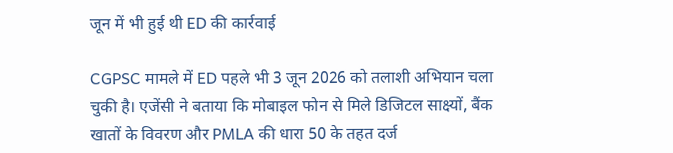जून में भी हुई थी ED की कार्रवाई

CGPSC मामले में ED पहले भी 3 जून 2026 को तलाशी अभियान चला चुकी है। एजेंसी ने बताया कि मोबाइल फोन से मिले डिजिटल साक्ष्यों, बैंक खातों के विवरण और PMLA की धारा 50 के तहत दर्ज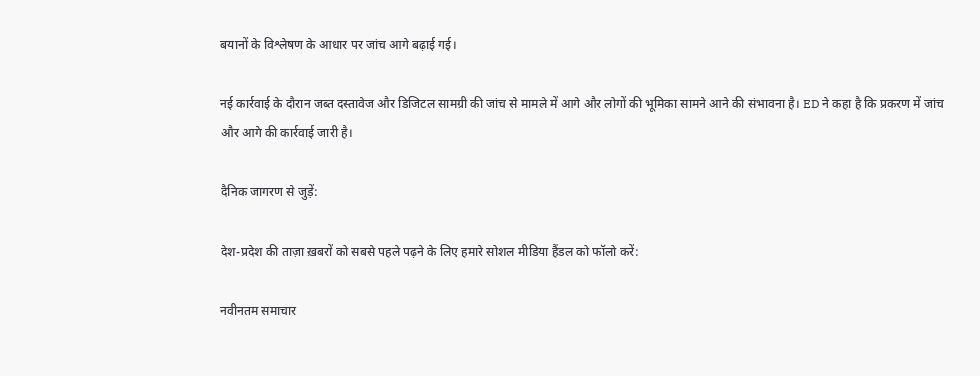बयानों के विश्लेषण के आधार पर जांच आगे बढ़ाई गई।

नई कार्रवाई के दौरान जब्त दस्तावेज और डिजिटल सामग्री की जांच से मामले में आगे और लोगों की भूमिका सामने आने की संभावना है। ED ने कहा है कि प्रकरण में जांच और आगे की कार्रवाई जारी है।

दैनिक जागरण से जुड़ें:

देश-प्रदेश की ताज़ा ख़बरों को सबसे पहले पढ़ने के लिए हमारे सोशल मीडिया हैंडल को फॉलो करें:

नवीनतम समाचार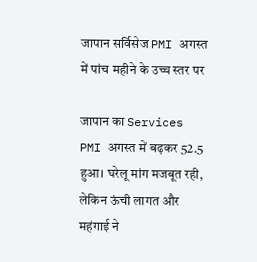जापान सर्विसेज PMI अगस्त में पांच महीने के उच्च स्तर पर

जापान का Services PMI अगस्त में बढ़कर 52.5 हुआ। घरेलू मांग मजबूत रही, लेकिन ऊंची लागत और महंगाई ने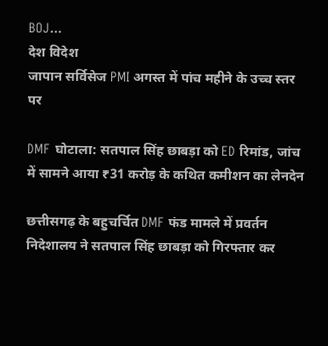BOJ...
देश विदेश
जापान सर्विसेज PMI अगस्त में पांच महीने के उच्च स्तर पर

DMF घोटाला: सतपाल सिंह छाबड़ा को ED रिमांड, जांच में सामने आया ₹31 करोड़ के कथित कमीशन का लेनदेन

छत्तीसगढ़ के बहुचर्चित DMF फंड मामले में प्रवर्तन निदेशालय ने सतपाल सिंह छाबड़ा को गिरफ्तार कर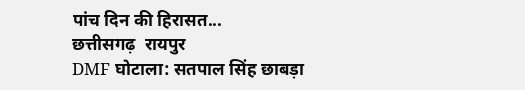पांच दिन की हिरासत...
छत्तीसगढ़  रायपुर
DMF घोटाला: सतपाल सिंह छाबड़ा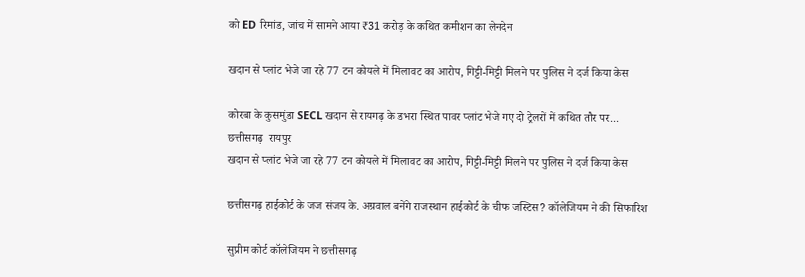को ED रिमांड, जांच में सामने आया ₹31 करोड़ के कथित कमीशन का लेनदेन

खदान से प्लांट भेजे जा रहे 77 टन कोयले में मिलावट का आरोप, गिट्टी-मिट्टी मिलने पर पुलिस ने दर्ज किया केस

कोरबा के कुसमुंडा SECL खदान से रायगढ़ के डभरा स्थित पावर प्लांट भेजे गए दो ट्रेलरों में कथित तौर पर...
छत्तीसगढ़  रायपुर
खदान से प्लांट भेजे जा रहे 77 टन कोयले में मिलावट का आरोप, गिट्टी-मिट्टी मिलने पर पुलिस ने दर्ज किया केस

छत्तीसगढ़ हाईकोर्ट के जज संजय के. अग्रवाल बनेंगे राजस्थान हाईकोर्ट के चीफ जस्टिस? कॉलेजियम ने की सिफारिश

सुप्रीम कोर्ट कॉलेजियम ने छत्तीसगढ़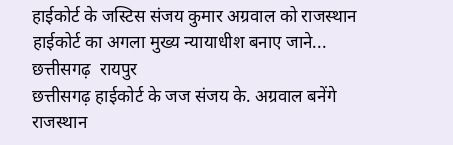हाईकोर्ट के जस्टिस संजय कुमार अग्रवाल को राजस्थान हाईकोर्ट का अगला मुख्य न्यायाधीश बनाए जाने...
छत्तीसगढ़  रायपुर
छत्तीसगढ़ हाईकोर्ट के जज संजय के. अग्रवाल बनेंगे राजस्थान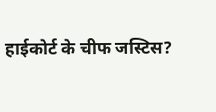हाईकोर्ट के चीफ जस्टिस?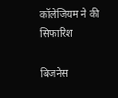कॉलेजियम ने की सिफारिश

बिजनेस